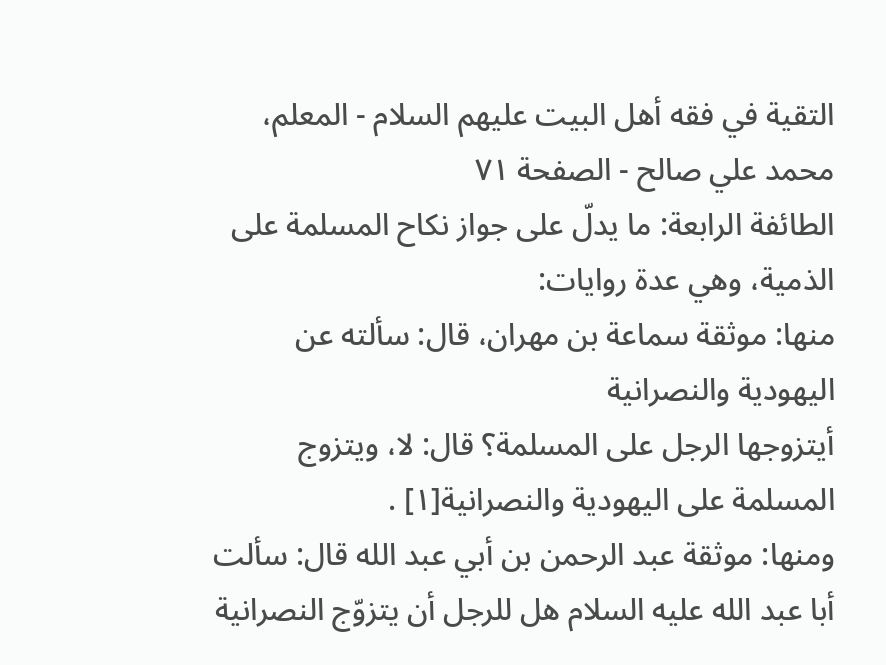التقية في فقه أهل البيت عليهم السلام - المعلم، محمد علي صالح - الصفحة ٧١
الطائفة الرابعة: ما يدلّ على جواز نكاح المسلمة على الذمية، وهي عدة روايات:
منها: موثقة سماعة بن مهران، قال: سألته عن اليهودية والنصرانية
أيتزوجها الرجل على المسلمة؟ قال: لا، ويتزوج المسلمة على اليهودية والنصرانية[١] .
ومنها: موثقة عبد الرحمن بن أبي عبد الله قال: سألت أبا عبد الله عليه السلام هل للرجل أن يتزوّج النصرانية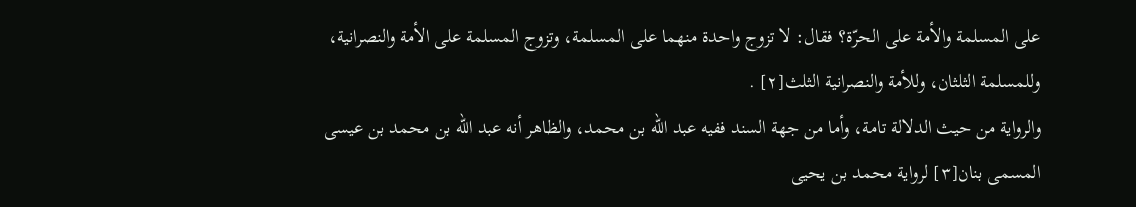على المسلمة والأمة على الحرّة؟ فقال: لا تزوج واحدة منهما على المسلمة، وتزوج المسلمة على الأمة والنصرانية، وللمسلمة الثلثان، وللأمة والنصرانية الثلث[٢] .
والرواية من حيث الدلالة تامة، وأما من جهة السند ففيه عبد الله بن محمد، والظاهر أنه عبد الله بن محمد بن عيسى المسمى بنان[٣] لرواية محمد بن يحيى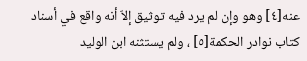عنه[٤] وهو وإن لم يرد فيه توثيق إلاّ أنه واقع في أسناد كتاب نوادر الحكمة[٥] ، ولم يستثنه ابن الوليد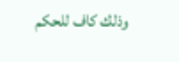وذلك كاف للحكم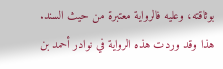بوثاقته، وعليه فالرواية معتبرة من حيث السند.
هذا وقد وردت هذه الرواية في نوادر أحمد بن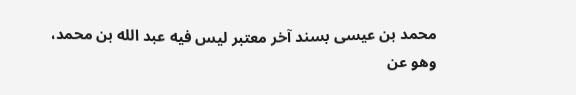محمد بن عيسى بسند آخر معتبر ليس فيه عبد الله بن محمد، وهو عن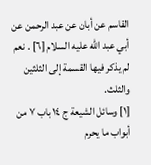القاسم عن أبان عن عبد الرحمن عن أبي عبد الله عليه السلام [٦] . نعم لم يذكر فيها القسمة إلى الثلثين والثلث.
[١] وسائل الشيعة ج ١٤ باب ٧ من أبواب ما يحرم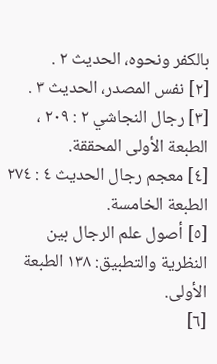بالكفر ونحوه، الحديث ٢ .
[٢] نفس المصدر، الحديث ٣ .
[٣] رجال النجاشي ٢ : ٢٠٩ ، الطبعة الأولى المحققة.
[٤] معجم رجال الحديث ٤ : ٢٧٤ الطبعة الخامسة.
[٥] أصول علم الرجال بين النظرية والتطبيق: ١٣٨ الطبعة الأولى.
[٦]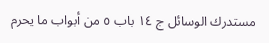مستدرك الوسائل ج ١٤ باب ٥ من أبواب ما يحرم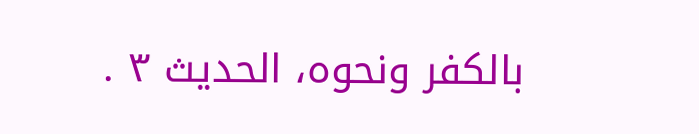بالكفر ونحوه، الحديث ٣ .